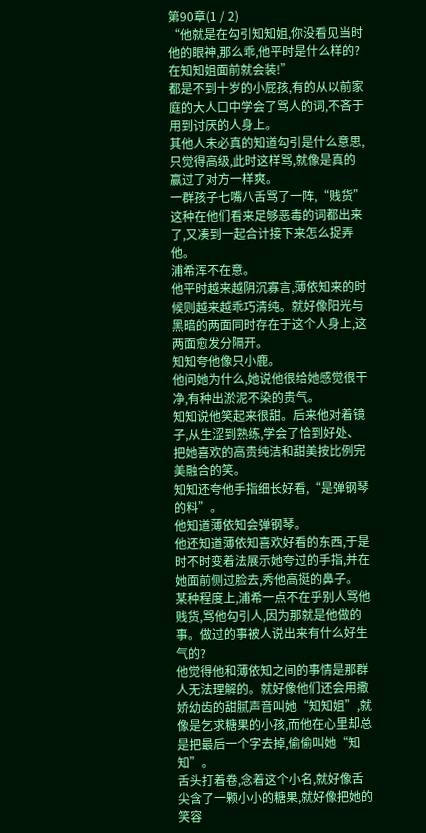第90章(1 / 2)
“他就是在勾引知知姐,你没看见当时他的眼神,那么乖,他平时是什么样的?在知知姐面前就会装!”
都是不到十岁的小屁孩,有的从以前家庭的大人口中学会了骂人的词,不吝于用到讨厌的人身上。
其他人未必真的知道勾引是什么意思,只觉得高级,此时这样骂,就像是真的赢过了对方一样爽。
一群孩子七嘴八舌骂了一阵,“贱货”这种在他们看来足够恶毒的词都出来了,又凑到一起合计接下来怎么捉弄他。
浦希浑不在意。
他平时越来越阴沉寡言,薄依知来的时候则越来越乖巧清纯。就好像阳光与黑暗的两面同时存在于这个人身上,这两面愈发分隔开。
知知夸他像只小鹿。
他问她为什么,她说他很给她感觉很干净,有种出淤泥不染的贵气。
知知说他笑起来很甜。后来他对着镜子,从生涩到熟练,学会了恰到好处、把她喜欢的高贵纯洁和甜美按比例完美融合的笑。
知知还夸他手指细长好看,“是弹钢琴的料”。
他知道薄依知会弹钢琴。
他还知道薄依知喜欢好看的东西,于是时不时变着法展示她夸过的手指,并在她面前侧过脸去,秀他高挺的鼻子。
某种程度上,浦希一点不在乎别人骂他贱货,骂他勾引人,因为那就是他做的事。做过的事被人说出来有什么好生气的?
他觉得他和薄依知之间的事情是那群人无法理解的。就好像他们还会用撒娇幼齿的甜腻声音叫她“知知姐”,就像是乞求糖果的小孩,而他在心里却总是把最后一个字去掉,偷偷叫她“知知”。
舌头打着卷,念着这个小名,就好像舌尖含了一颗小小的糖果,就好像把她的笑容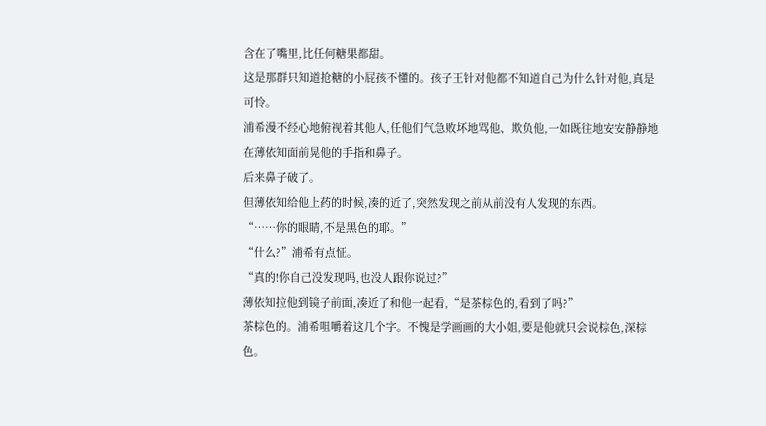含在了嘴里,比任何糖果都甜。
这是那群只知道抢糖的小屁孩不懂的。孩子王针对他都不知道自己为什么针对他,真是可怜。
浦希漫不经心地俯视着其他人,任他们气急败坏地骂他、欺负他,一如既往地安安静静地在薄依知面前晃他的手指和鼻子。
后来鼻子破了。
但薄依知给他上药的时候,凑的近了,突然发现之前从前没有人发现的东西。
“……你的眼睛,不是黑色的耶。”
“什么?”浦希有点怔。
“真的!你自己没发现吗,也没人跟你说过?”
薄依知拉他到镜子前面,凑近了和他一起看,“是茶棕色的,看到了吗?”
茶棕色的。浦希咀嚼着这几个字。不愧是学画画的大小姐,要是他就只会说棕色,深棕色。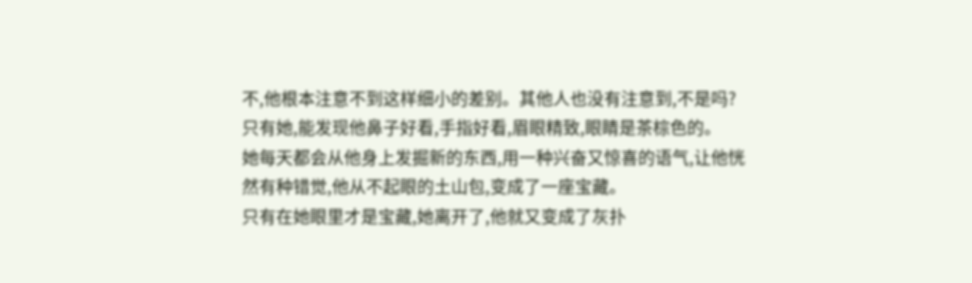不,他根本注意不到这样细小的差别。其他人也没有注意到,不是吗?
只有她,能发现他鼻子好看,手指好看,眉眼精致,眼睛是茶棕色的。
她每天都会从他身上发掘新的东西,用一种兴奋又惊喜的语气,让他恍然有种错觉,他从不起眼的土山包,变成了一座宝藏。
只有在她眼里才是宝藏,她离开了,他就又变成了灰扑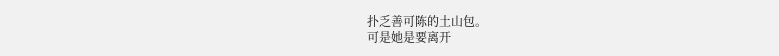扑乏善可陈的土山包。
可是她是要离开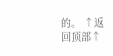的。 ↑返回顶部↑